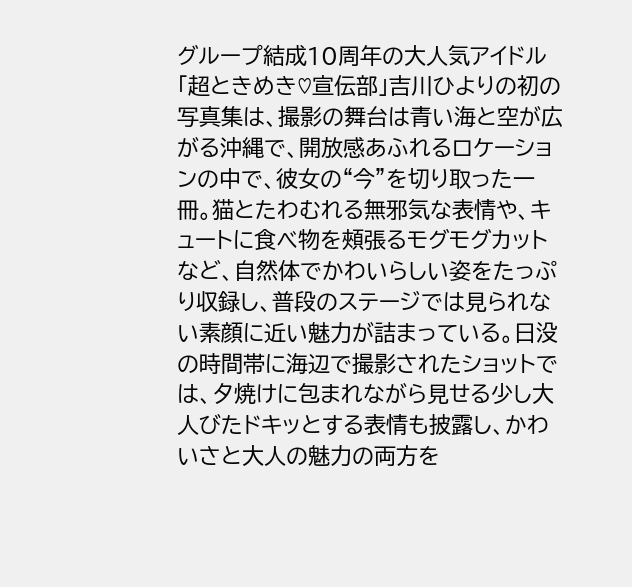グループ結成10周年の大人気アイドル「超ときめき♡宣伝部」吉川ひよりの初の写真集は、撮影の舞台は青い海と空が広がる沖縄で、開放感あふれるロケーションの中で、彼女の“今”を切り取った一冊。猫とたわむれる無邪気な表情や、キュートに食べ物を頰張るモグモグカットなど、自然体でかわいらしい姿をたっぷり収録し、普段のステージでは見られない素顔に近い魅力が詰まっている。日没の時間帯に海辺で撮影されたショットでは、夕焼けに包まれながら見せる少し大人びたドキッとする表情も披露し、かわいさと大人の魅力の両方を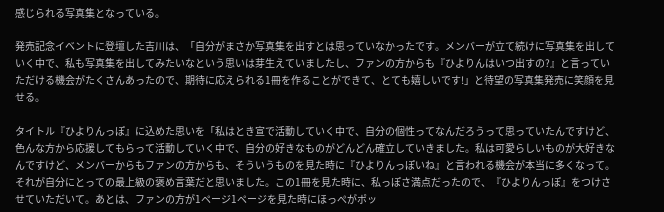感じられる写真集となっている。

発売記念イベントに登壇した吉川は、「自分がまさか写真集を出すとは思っていなかったです。メンバーが立て続けに写真集を出していく中で、私も写真集を出してみたいなという思いは芽生えていましたし、ファンの方からも『ひよりんはいつ出すの?』と言っていただける機会がたくさんあったので、期待に応えられる1冊を作ることができて、とても嬉しいです!」と待望の写真集発売に笑顔を見せる。

タイトル『ひよりんっぽ』に込めた思いを「私はとき宣で活動していく中で、自分の個性ってなんだろうって思っていたんですけど、色んな方から応援してもらって活動していく中で、自分の好きなものがどんどん確立していきました。私は可愛らしいものが大好きなんですけど、メンバーからもファンの方からも、そういうものを見た時に『ひよりんっぽいね』と言われる機会が本当に多くなって。それが自分にとっての最上級の褒め言葉だと思いました。この1冊を見た時に、私っぽさ満点だったので、『ひよりんっぽ』をつけさせていただいて。あとは、ファンの方が1ページ1ページを見た時にほっぺがポッ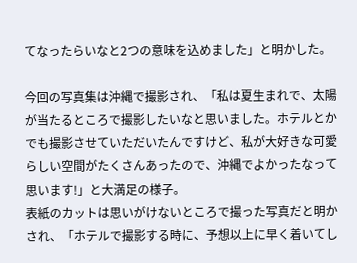てなったらいなと2つの意味を込めました」と明かした。

今回の写真集は沖縄で撮影され、「私は夏生まれで、太陽が当たるところで撮影したいなと思いました。ホテルとかでも撮影させていただいたんですけど、私が大好きな可愛らしい空間がたくさんあったので、沖縄でよかったなって思います!」と大満足の様子。
表紙のカットは思いがけないところで撮った写真だと明かされ、「ホテルで撮影する時に、予想以上に早く着いてし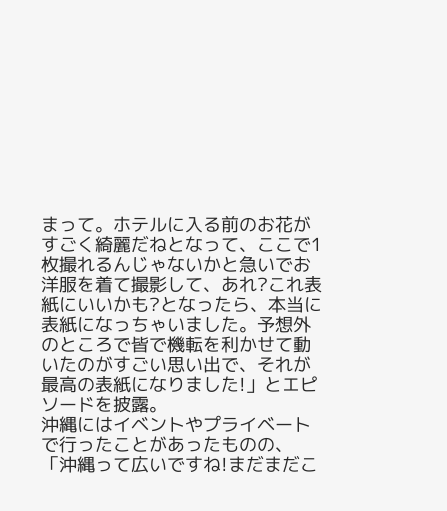まって。ホテルに入る前のお花がすごく綺麗だねとなって、ここで1枚撮れるんじゃないかと急いでお洋服を着て撮影して、あれ?これ表紙にいいかも?となったら、本当に表紙になっちゃいました。予想外のところで皆で機転を利かせて動いたのがすごい思い出で、それが最高の表紙になりました!」とエピソードを披露。
沖縄にはイベントやプライベートで行ったことがあったものの、「沖縄って広いですね!まだまだこ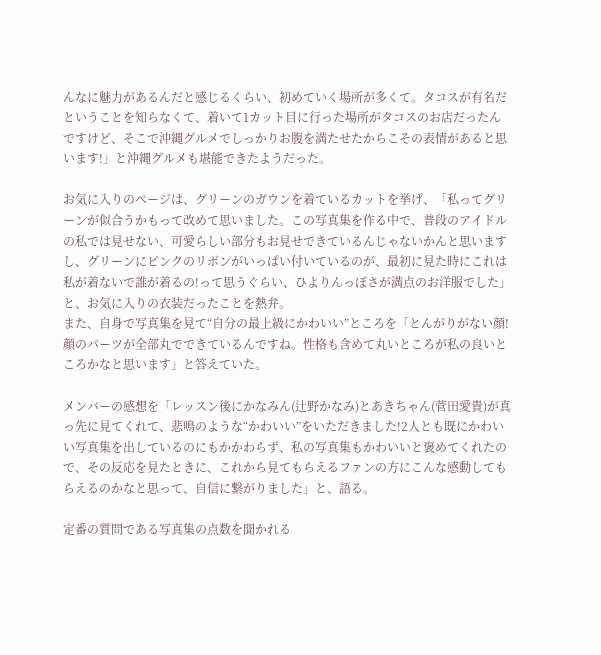んなに魅力があるんだと感じるくらい、初めていく場所が多くて。タコスが有名だということを知らなくて、着いて1カット目に行った場所がタコスのお店だったんですけど、そこで沖縄グルメでしっかりお腹を満たせたからこその表情があると思います!」と沖縄グルメも堪能できたようだった。

お気に入りのページは、グリーンのガウンを着ているカットを挙げ、「私ってグリーンが似合うかもって改めて思いました。この写真集を作る中で、普段のアイドルの私では見せない、可愛らしい部分もお見せできているんじゃないかんと思いますし、グリーンにピンクのリボンがいっぱい付いているのが、最初に見た時にこれは私が着ないで誰が着るの!って思うぐらい、ひよりんっぽさが満点のお洋服でした」と、お気に入りの衣装だったことを熱弁。
また、自身で写真集を見て“自分の最上級にかわいい”ところを「とんがりがない顔!顔のパーツが全部丸でできているんですね。性格も含めて丸いところが私の良いところかなと思います」と答えていた。

メンバーの感想を「レッスン後にかなみん(辻野かなみ)とあきちゃん(菅田愛貴)が真っ先に見てくれて、悲鳴のような“かわいい”をいただきました!2人とも既にかわいい写真集を出しているのにもかかわらず、私の写真集もかわいいと褒めてくれたので、その反応を見たときに、これから見てもらえるファンの方にこんな感動してもらえるのかなと思って、自信に繋がりました」と、語る。

定番の質問である写真集の点数を聞かれる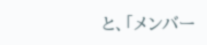と、「メンバー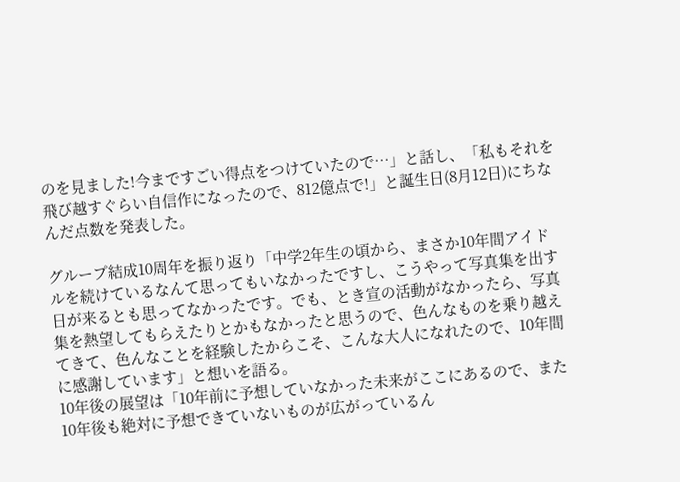のを見ました!今まですごい得点をつけていたので…」と話し、「私もそれを飛び越すぐらい自信作になったので、812億点で!」と誕生日(8月12日)にちなんだ点数を発表した。

グループ結成10周年を振り返り「中学2年生の頃から、まさか10年間アイドルを続けているなんて思ってもいなかったですし、こうやって写真集を出す日が来るとも思ってなかったです。でも、とき宣の活動がなかったら、写真集を熱望してもらえたりとかもなかったと思うので、色んなものを乗り越えてきて、色んなことを経験したからこそ、こんな大人になれたので、10年間に感謝しています」と想いを語る。
10年後の展望は「10年前に予想していなかった未来がここにあるので、また10年後も絶対に予想できていないものが広がっているん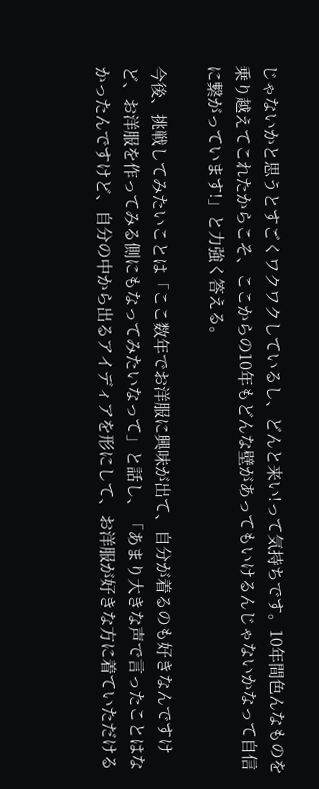じゃないかと思うとすごくワクワクしているし、どんと来い!って気持ちです。10年間色んなものを乗り越えてこれたからこそ、ここからの10年もどんな壁があってもいけるんじゃないかなって自信に繋がっています!」と力強く答える。

今後、挑戦してみたいことは「ここ数年でお洋服に興味が出て、自分が着るのも好きなんですけど、お洋服を作ってみる側にもなってみたいなって」と話し、「あまり大きな声で言ったことはなかったんですけど、自分の中から出るアイディアを形にして、お洋服が好きな方に着ていただける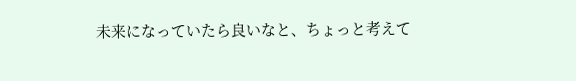未来になっていたら良いなと、ちょっと考えて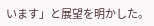います」と展望を明かした。